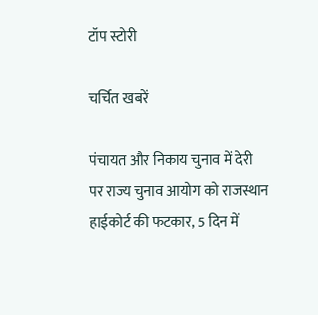टॉप स्टोरी

चर्चित खबरें

पंचायत और निकाय चुनाव में देरी पर राज्य चुनाव आयोग को राजस्थान हाईकोर्ट की फटकार, 5 दिन में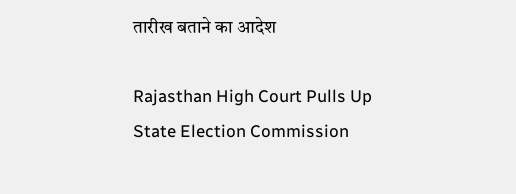तारीख बताने का आदेश

Rajasthan High Court Pulls Up State Election Commission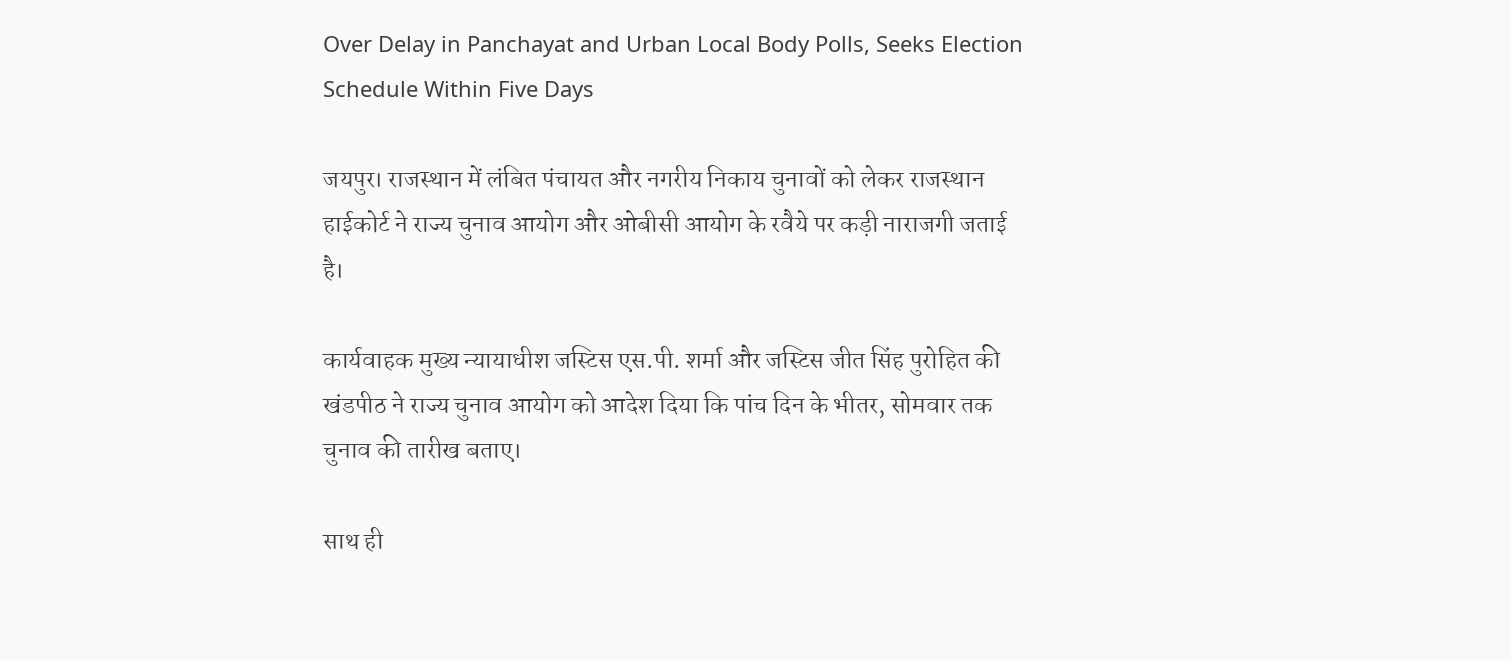Over Delay in Panchayat and Urban Local Body Polls, Seeks Election Schedule Within Five Days

जयपुर। राजस्थान में लंबित पंचायत और नगरीय निकाय चुनावों को लेकर राजस्थान हाईकोर्ट ने राज्य चुनाव आयोग और ओबीसी आयोग के रवैये पर कड़ी नाराजगी जताई है।

कार्यवाहक मुख्य न्यायाधीश जस्टिस एस.पी. शर्मा और जस्टिस जीत सिंह पुरोहित की खंडपीठ ने राज्य चुनाव आयोग को आदेश दिया कि पांच दिन के भीतर, सोमवार तक चुनाव की तारीख बताए।

साथ ही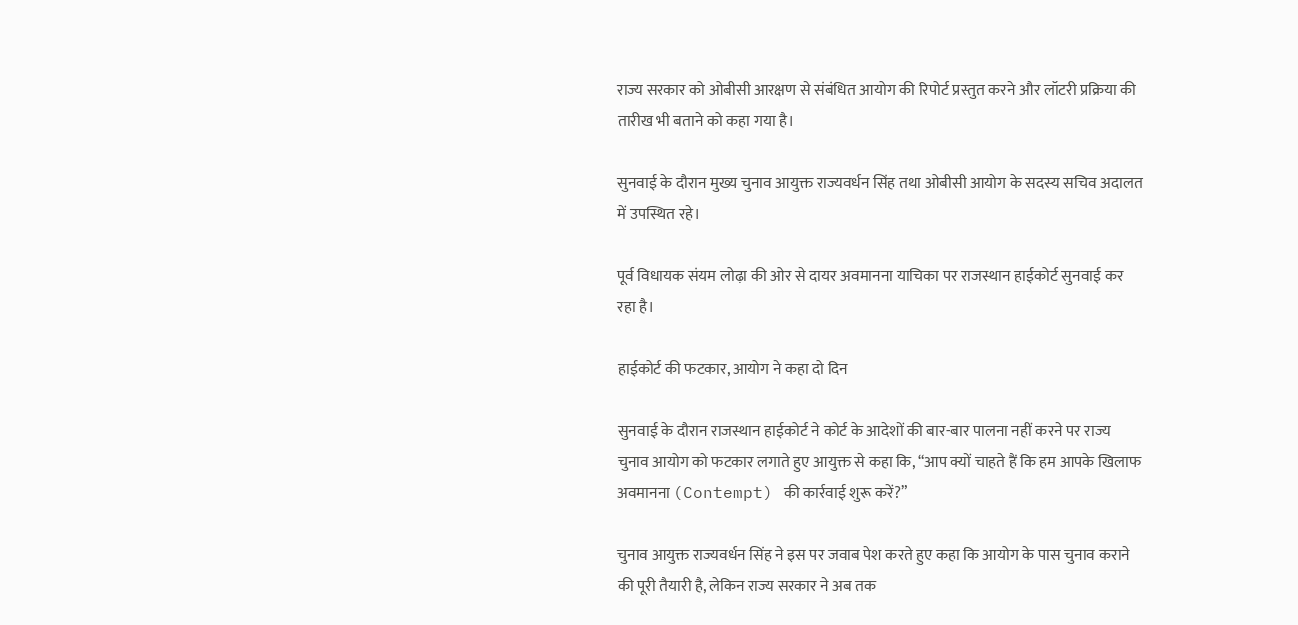राज्य सरकार को ओबीसी आरक्षण से संबंधित आयोग की रिपोर्ट प्रस्तुत करने और लॉटरी प्रक्रिया की तारीख भी बताने को कहा गया है।

सुनवाई के दौरान मुख्य चुनाव आयुक्त राज्यवर्धन सिंह तथा ओबीसी आयोग के सदस्य सचिव अदालत में उपस्थित रहे।

पूर्व विधायक संयम लोढ़ा की ओर से दायर अवमानना याचिका पर राजस्थान हाईकोर्ट सुनवाई कर रहा है।

हाईकोर्ट की फटकार, आयोग ने कहा दो दिन

सुनवाई के दौरान राजस्थान हाईकोर्ट ने कोर्ट के आदेशों की बार-बार पालना नहीं करने पर राज्य चुनाव आयोग को फटकार लगाते हुए आयुक्त से कहा कि, “आप क्यों चाहते हैं कि हम आपके खिलाफ अवमानना (Contempt) की कार्रवाई शुरू करें?”

चुनाव आयुक्त राज्यवर्धन सिंह ने इस पर जवाब पेश करते हुए कहा कि आयोग के पास चुनाव कराने की पूरी तैयारी है, लेकिन राज्य सरकार ने अब तक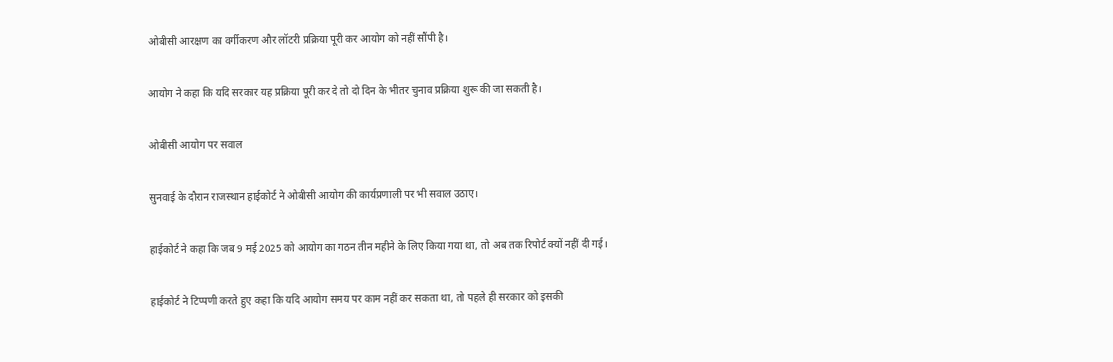ओबीसी आरक्षण का वर्गीकरण और लॉटरी प्रक्रिया पूरी कर आयोग को नहीं सौंपी है।

आयोग ने कहा कि यदि सरकार यह प्रक्रिया पूरी कर दे तो दो दिन के भीतर चुनाव प्रक्रिया शुरू की जा सकती है।

ओबीसी आयोग पर सवाल

सुनवाई के दौरान राजस्थान हाईकोर्ट ने ओबीसी आयोग की कार्यप्रणाली पर भी सवाल उठाए।

हाईकोर्ट ने कहा कि जब 9 मई 2025 को आयोग का गठन तीन महीने के लिए किया गया था, तो अब तक रिपोर्ट क्यों नहीं दी गई।

हाईकोर्ट ने टिप्पणी करते हुए कहा कि यदि आयोग समय पर काम नहीं कर सकता था, तो पहले ही सरकार को इसकी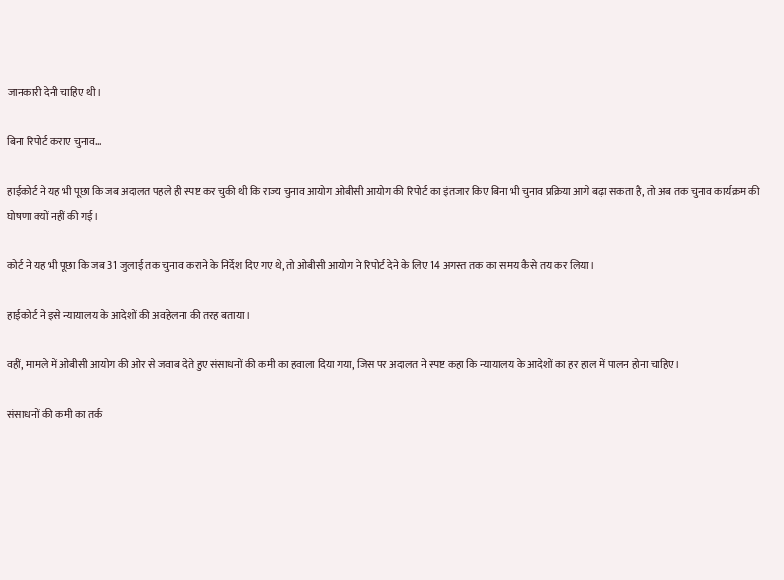जानकारी देनी चाहिए थी।

बिना रिपोर्ट कराए चुनाव…

हाईकोर्ट ने यह भी पूछा कि जब अदालत पहले ही स्पष्ट कर चुकी थी कि राज्य चुनाव आयोग ओबीसी आयोग की रिपोर्ट का इंतजार किए बिना भी चुनाव प्रक्रिया आगे बढ़ा सकता है, तो अब तक चुनाव कार्यक्रम की घोषणा क्यों नहीं की गई।

कोर्ट ने यह भी पूछा कि जब 31 जुलाई तक चुनाव कराने के निर्देश दिए गए थे, तो ओबीसी आयोग ने रिपोर्ट देने के लिए 14 अगस्त तक का समय कैसे तय कर लिया।

हाईकोर्ट ने इसे न्यायालय के आदेशों की अवहेलना की तरह बताया।

वहीं, मामले में ओबीसी आयोग की ओर से जवाब देते हुए संसाधनों की कमी का हवाला दिया गया, जिस पर अदालत ने स्पष्ट कहा कि न्यायालय के आदेशों का हर हाल में पालन होना चाहिए।

संसाधनों की कमी का तर्क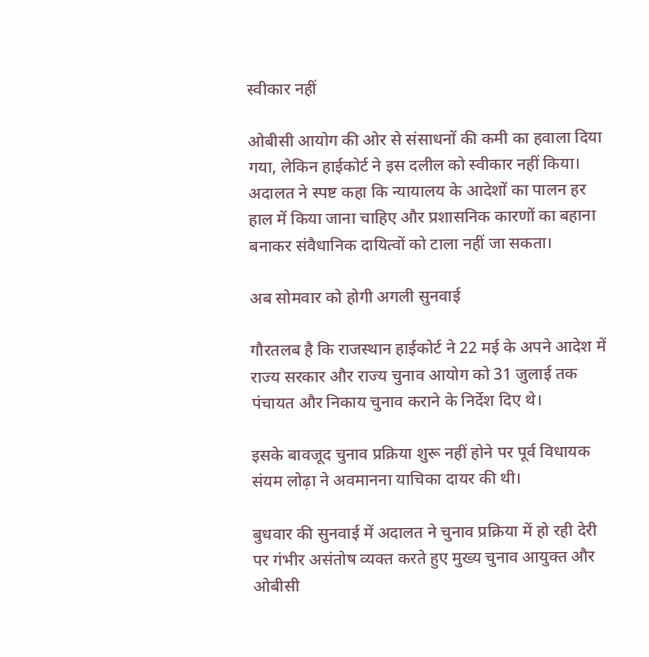स्वीकार नहीं

ओबीसी आयोग की ओर से संसाधनों की कमी का हवाला दिया गया, लेकिन हाईकोर्ट ने इस दलील को स्वीकार नहीं किया। अदालत ने स्पष्ट कहा कि न्यायालय के आदेशों का पालन हर हाल में किया जाना चाहिए और प्रशासनिक कारणों का बहाना बनाकर संवैधानिक दायित्वों को टाला नहीं जा सकता।

अब सोमवार को होगी अगली सुनवाई

गौरतलब है कि राजस्थान हाईकोर्ट ने 22 मई के अपने आदेश में राज्य सरकार और राज्य चुनाव आयोग को 31 जुलाई तक पंचायत और निकाय चुनाव कराने के निर्देश दिए थे।

इसके बावजूद चुनाव प्रक्रिया शुरू नहीं होने पर पूर्व विधायक संयम लोढ़ा ने अवमानना याचिका दायर की थी।

बुधवार की सुनवाई में अदालत ने चुनाव प्रक्रिया में हो रही देरी पर गंभीर असंतोष व्यक्त करते हुए मुख्य चुनाव आयुक्त और ओबीसी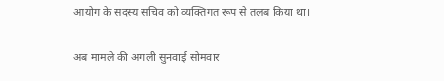आयोग के सदस्य सचिव को व्यक्तिगत रूप से तलब किया था।

अब मामले की अगली सुनवाई सोमवार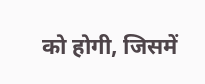को होगी, जिसमें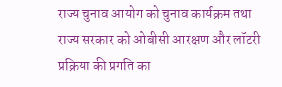राज्य चुनाव आयोग को चुनाव कार्यक्रम तथा राज्य सरकार को ओबीसी आरक्षण और लॉटरी प्रक्रिया की प्रगति का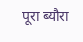पूरा ब्यौरा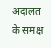अदालत के समक्ष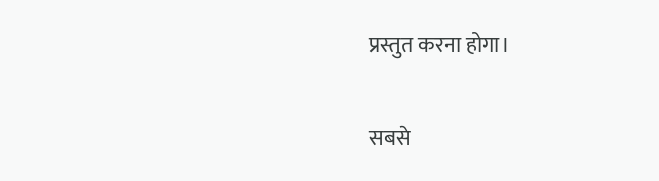प्रस्तुत करना होगा।

सबसे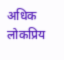अधिक लोकप्रिय